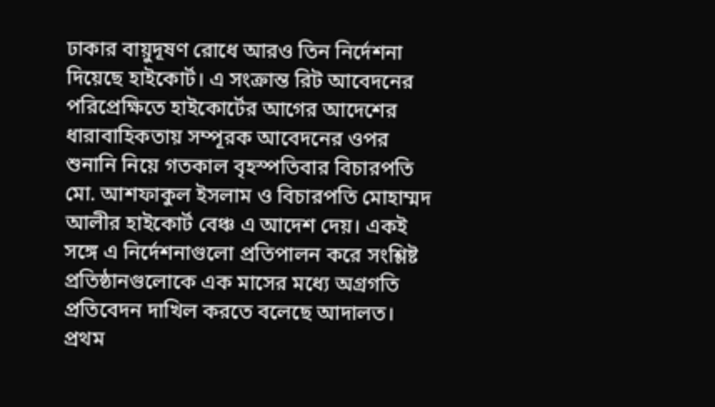ঢাকার বায়ুদূষণ রোধে আরও তিন নির্দেশনা দিয়েছে হাইকোর্ট। এ সংক্রান্ত রিট আবেদনের পরিপ্রেক্ষিতে হাইকোর্টের আগের আদেশের ধারাবাহিকতায় সম্পূরক আবেদনের ওপর শুনানি নিয়ে গতকাল বৃহস্পতিবার বিচারপতি মো. আশফাকুল ইসলাম ও বিচারপতি মোহাম্মদ আলীর হাইকোর্ট বেঞ্চ এ আদেশ দেয়। একই সঙ্গে এ নির্দেশনাগুলো প্রতিপালন করে সংশ্লিষ্ট প্রতিষ্ঠানগুলোকে এক মাসের মধ্যে অগ্রগতি প্রতিবেদন দাখিল করতে বলেছে আদালত।
প্রথম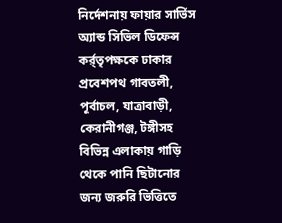নির্দেশনায় ফায়ার সার্ভিস অ্যান্ড সিভিল ডিফেন্স কর্র্তৃপক্ষকে ঢাকার প্রবেশপথ গাবতলী, পূর্বাচল, যাত্রাবাড়ী, কেরানীগঞ্জ, টঙ্গীসহ বিভিন্ন এলাকায় গাড়ি থেকে পানি ছিটানোর জন্য জরুরি ভিত্তিতে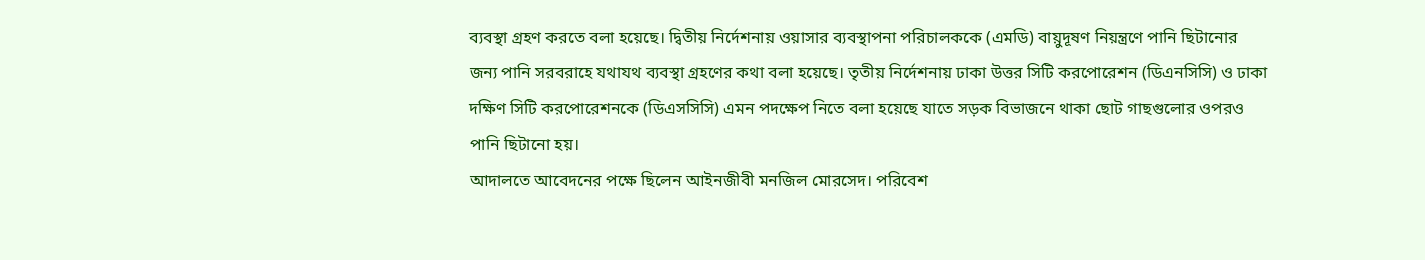ব্যবস্থা গ্রহণ করতে বলা হয়েছে। দ্বিতীয় নির্দেশনায় ওয়াসার ব্যবস্থাপনা পরিচালককে (এমডি) বায়ুদূষণ নিয়ন্ত্রণে পানি ছিটানোর জন্য পানি সরবরাহে যথাযথ ব্যবস্থা গ্রহণের কথা বলা হয়েছে। তৃতীয় নির্দেশনায় ঢাকা উত্তর সিটি করপোরেশন (ডিএনসিসি) ও ঢাকা দক্ষিণ সিটি করপোরেশনকে (ডিএসসিসি) এমন পদক্ষেপ নিতে বলা হয়েছে যাতে সড়ক বিভাজনে থাকা ছোট গাছগুলোর ওপরও পানি ছিটানো হয়।
আদালতে আবেদনের পক্ষে ছিলেন আইনজীবী মনজিল মোরসেদ। পরিবেশ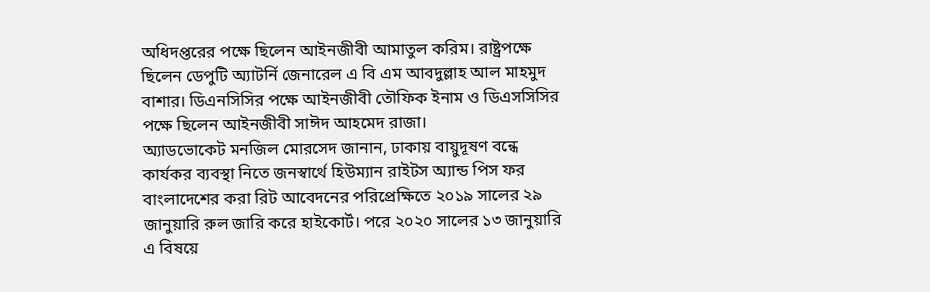অধিদপ্তরের পক্ষে ছিলেন আইনজীবী আমাতুল করিম। রাষ্ট্রপক্ষে ছিলেন ডেপুটি অ্যাটর্নি জেনারেল এ বি এম আবদুল্লাহ আল মাহমুদ বাশার। ডিএনসিসির পক্ষে আইনজীবী তৌফিক ইনাম ও ডিএসসিসির পক্ষে ছিলেন আইনজীবী সাঈদ আহমেদ রাজা।
অ্যাডভোকেট মনজিল মোরসেদ জানান, ঢাকায় বায়ুদূষণ বন্ধে কার্যকর ব্যবস্থা নিতে জনস্বার্থে হিউম্যান রাইটস অ্যান্ড পিস ফর বাংলাদেশের করা রিট আবেদনের পরিপ্রেক্ষিতে ২০১৯ সালের ২৯ জানুয়ারি রুল জারি করে হাইকোর্ট। পরে ২০২০ সালের ১৩ জানুয়ারি এ বিষয়ে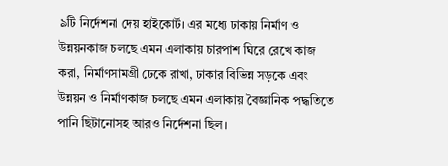৯টি নির্দেশনা দেয় হাইকোর্ট। এর মধ্যে ঢাকায় নির্মাণ ও উন্নয়নকাজ চলছে এমন এলাকায় চারপাশ ঘিরে রেখে কাজ করা, নির্মাণসামগ্রী ঢেকে রাখা, ঢাকার বিভিন্ন সড়কে এবং উন্নয়ন ও নির্মাণকাজ চলছে এমন এলাকায় বৈজ্ঞানিক পদ্ধতিতে পানি ছিটানোসহ আরও নির্দেশনা ছিল।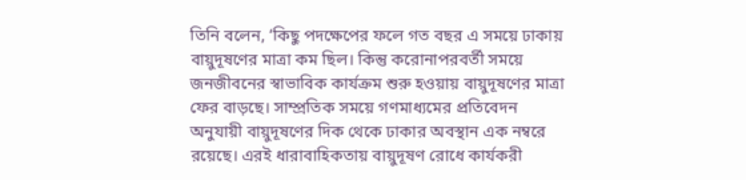তিনি বলেন, ‘কিছু পদক্ষেপের ফলে গত বছর এ সময়ে ঢাকায় বায়ুদূষণের মাত্রা কম ছিল। কিন্তু করোনাপরবর্তী সময়ে জনজীবনের স্বাভাবিক কার্যক্রম শুরু হওয়ায় বায়ুদূষণের মাত্রা ফের বাড়ছে। সাম্প্রতিক সময়ে গণমাধ্যমের প্রতিবেদন অনুযায়ী বায়ুদূষণের দিক থেকে ঢাকার অবস্থান এক নম্বরে রয়েছে। এরই ধারাবাহিকতায় বায়ুদূষণ রোধে কার্যকরী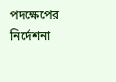পদক্ষেপের নির্দেশনা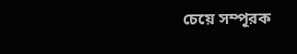চেয়ে সম্পূরক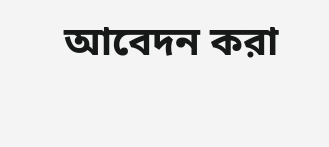আবেদন করা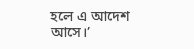হলে এ আদেশ আসে।’